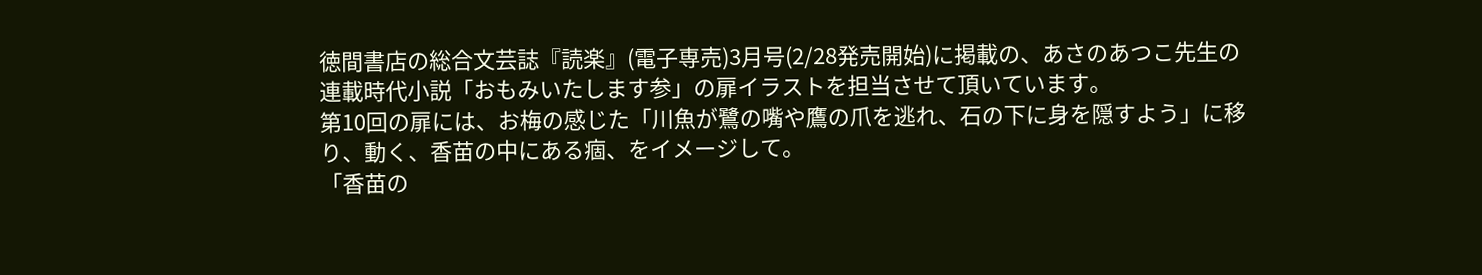徳間書店の総合文芸誌『読楽』(電子専売)3月号(2/28発売開始)に掲載の、あさのあつこ先生の連載時代小説「おもみいたします参」の扉イラストを担当させて頂いています。
第10回の扉には、お梅の感じた「川魚が鷺の嘴や鷹の爪を逃れ、石の下に身を隠すよう」に移り、動く、香苗の中にある痼、をイメージして。
「香苗の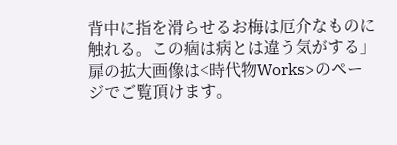背中に指を滑らせるお梅は厄介なものに触れる。この痼は病とは違う気がする」
扉の拡大画像は<時代物Works>のページでご覧頂けます。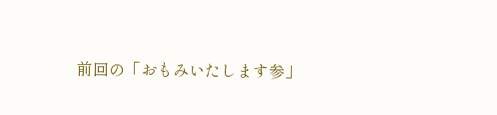前回の「おもみいたします参」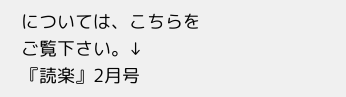については、こちらをご覧下さい。↓
『読楽』2月号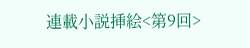連載小説挿絵<第9回>